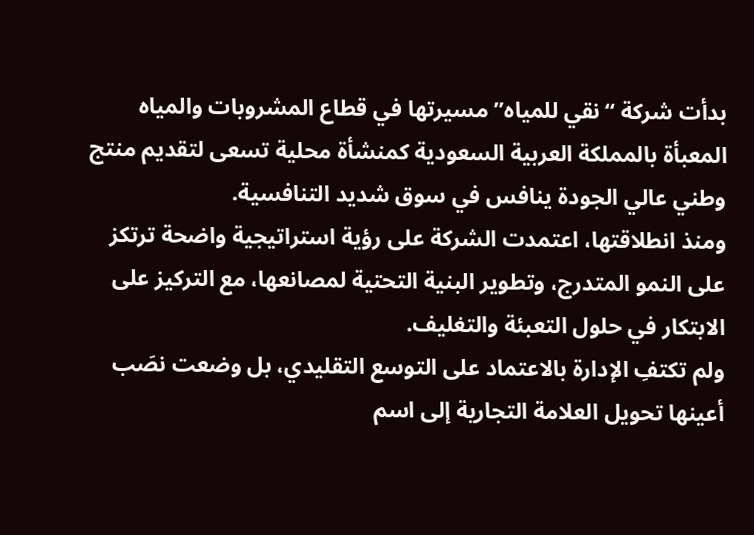بدأت شركة “نقي للمياه” مسيرتها في قطاع المشروبات والمياه المعبأة بالمملكة العربية السعودية كمنشأة محلية تسعى لتقديم منتج وطني عالي الجودة ينافس في سوق شديد التنافسية.
ومنذ انطلاقتها، اعتمدت الشركة على رؤية استراتيجية واضحة ترتكز على النمو المتدرج، وتطوير البنية التحتية لمصانعها، مع التركيز على الابتكار في حلول التعبئة والتغليف.
ولم تكتفِ الإدارة بالاعتماد على التوسع التقليدي، بل وضعت نصَب أعينها تحويل العلامة التجارية إلى اسم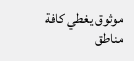موثوق يغطي كافة مناطق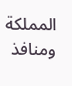المملكة ومنافذ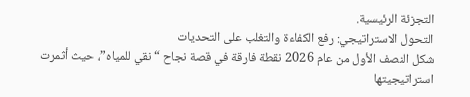التجزئة الرئيسية.
التحول الاستراتيجي: رفع الكفاءة والتغلب على التحديات
شكل النصف الأول من عام 2026 نقطة فارقة في قصة نجاح “نقي للمياه”، حيث أثمرت استراتيجيتها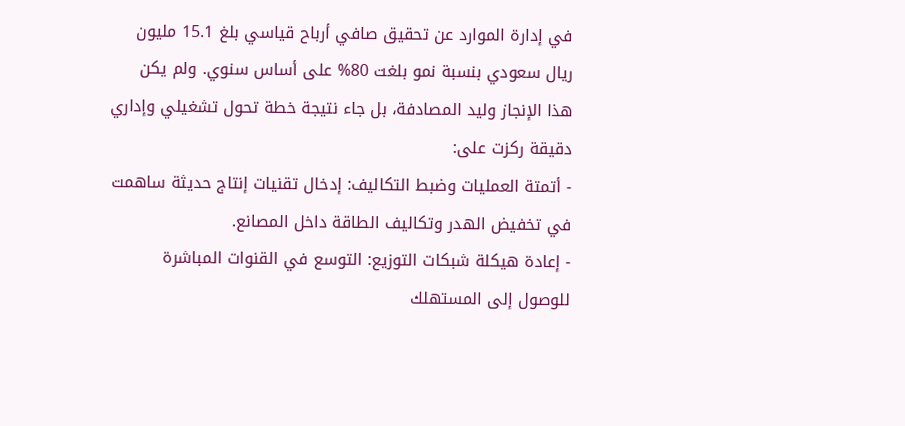في إدارة الموارد عن تحقيق صافي أرباح قياسي بلغ 15.1 مليون ريال سعودي بنسبة نمو بلغت 80% على أساس سنوي. ولم يكن هذا الإنجاز وليد المصادفة، بل جاء نتيجة خطة تحول تشغيلي وإداري دقيقة ركزت على:
- أتمتة العمليات وضبط التكاليف: إدخال تقنيات إنتاج حديثة ساهمت في تخفيض الهدر وتكاليف الطاقة داخل المصانع.
- إعادة هيكلة شبكات التوزيع: التوسع في القنوات المباشرة للوصول إلى المستهلك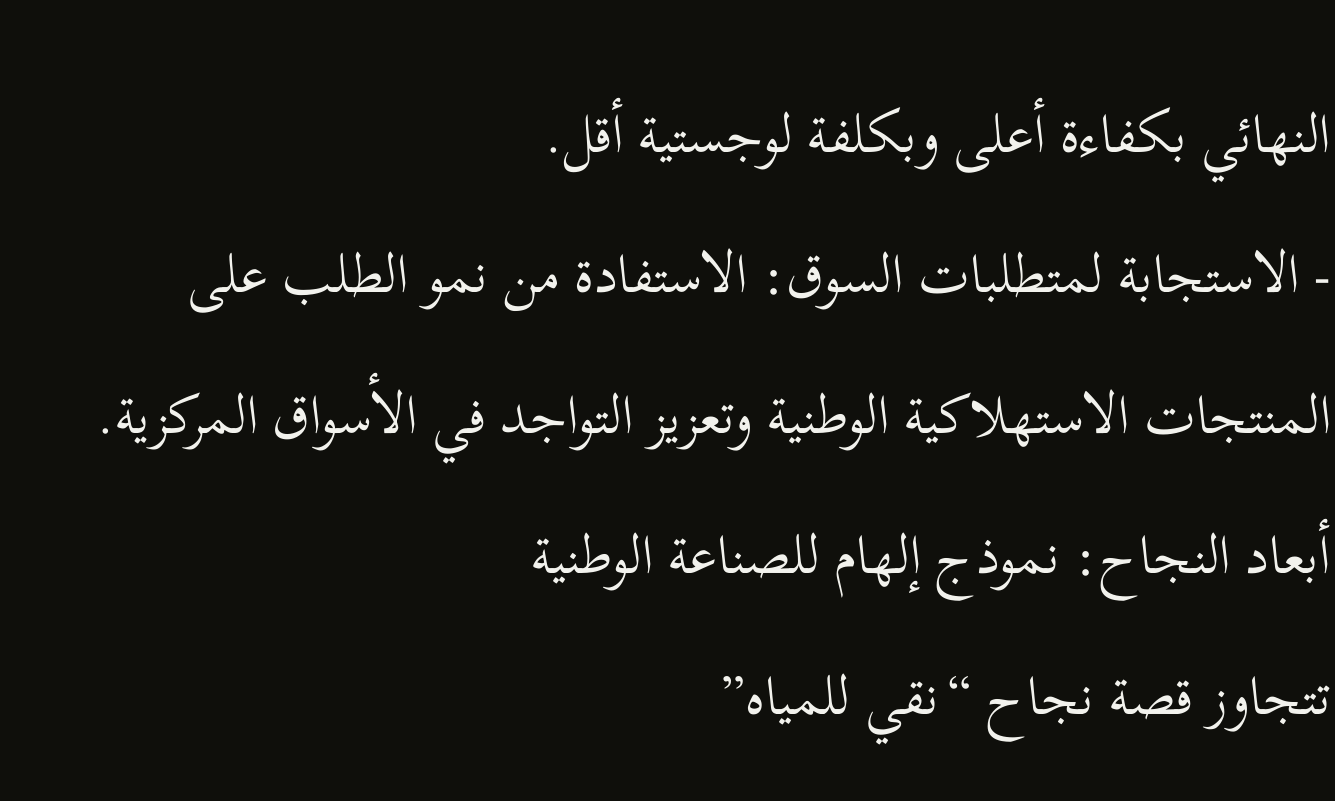النهائي بكفاءة أعلى وبكلفة لوجستية أقل.
- الاستجابة لمتطلبات السوق: الاستفادة من نمو الطلب على المنتجات الاستهلاكية الوطنية وتعزيز التواجد في الأسواق المركزية.
أبعاد النجاح: نموذج إلهام للصناعة الوطنية
تتجاوز قصة نجاح “نقي للمياه”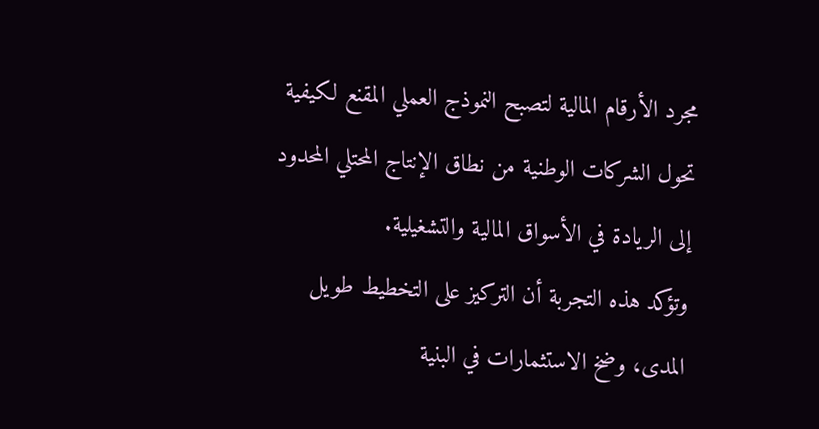مجرد الأرقام المالية لتصبح النموذج العملي المقنع لكيفية تحول الشركات الوطنية من نطاق الإنتاج المحتلي المحدود إلى الريادة في الأسواق المالية والتشغيلية.
وتؤكد هذه التجربة أن التركيز على التخطيط طويل المدى، وضخ الاستثمارات في البنية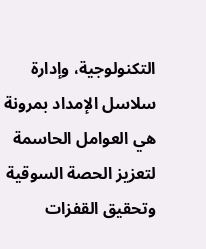التكنولوجية، وإدارة سلاسل الإمداد بمرونة هي العوامل الحاسمة لتعزيز الحصة السوقية وتحقيق القفزات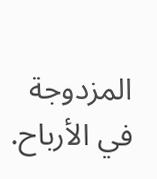المزدوجة في الأرباح.